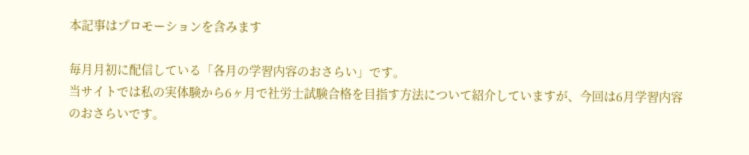本記事はプロモーションを含みます

毎月月初に配信している「各月の学習内容のおさらい」です。
当サイトでは私の実体験から6ヶ月で社労士試験合格を目指す方法について紹介していますが、今回は6月学習内容のおさらいです。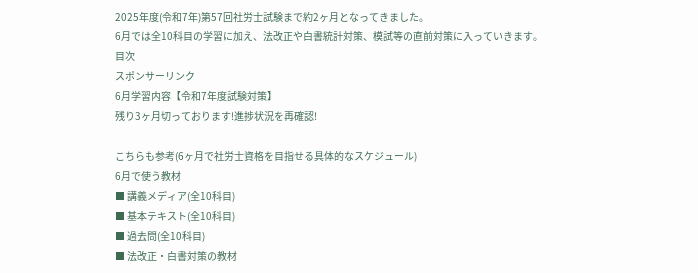2025年度(令和7年)第57回社労士試験まで約2ヶ月となってきました。
6月では全10科目の学習に加え、法改正や白書統計対策、模試等の直前対策に入っていきます。
目次
スポンサーリンク
6月学習内容【令和7年度試験対策】
残り3ヶ月切っております!進捗状況を再確認!

こちらも参考(6ヶ月で社労士資格を目指せる具体的なスケジュール)
6月で使う教材
■ 講義メディア(全10科目)
■ 基本テキスト(全10科目)
■ 過去問(全10科目)
■ 法改正・白書対策の教材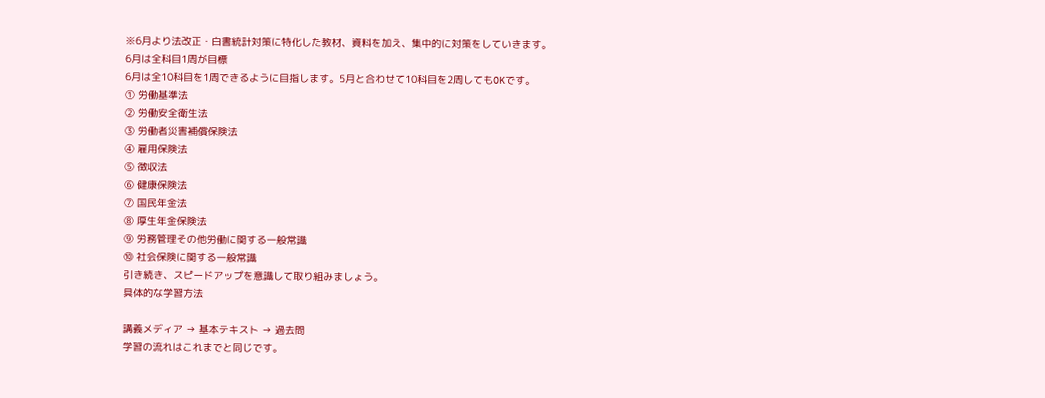※6月より法改正・白書統計対策に特化した教材、資料を加え、集中的に対策をしていきます。
6月は全科目1周が目標
6月は全10科目を1周できるように目指します。5月と合わせて10科目を2周してもOKです。
① 労働基準法
② 労働安全衛生法
③ 労働者災害補償保険法
④ 雇用保険法
⑤ 徴収法
⑥ 健康保険法
⑦ 国民年金法
⑧ 厚生年金保険法
⑨ 労務管理その他労働に関する一般常識
⑩ 社会保険に関する一般常識
引き続き、スピードアップを意識して取り組みましょう。
具体的な学習方法

講義メディア → 基本テキスト → 過去問
学習の流れはこれまでと同じです。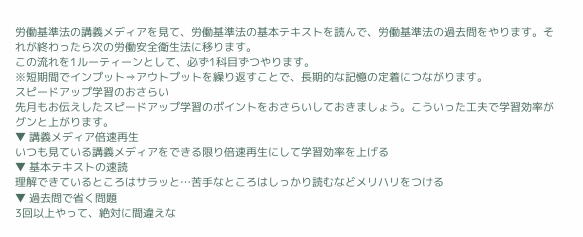労働基準法の講義メディアを見て、労働基準法の基本テキストを読んで、労働基準法の過去問をやります。それが終わったら次の労働安全衛生法に移ります。
この流れを1ルーティーンとして、必ず1科目ずつやります。
※短期間でインプット⇒アウトプットを繰り返すことで、長期的な記憶の定着につながります。
スピードアップ学習のおさらい
先月もお伝えしたスピードアップ学習のポイントをおさらいしておきましょう。こういった工夫で学習効率がグンと上がります。
▼ 講義メディア倍速再生
いつも見ている講義メディアをできる限り倍速再生にして学習効率を上げる
▼ 基本テキストの速読
理解できているところはサラッと…苦手なところはしっかり読むなどメリハリをつける
▼ 過去問で省く問題
3回以上やって、絶対に間違えな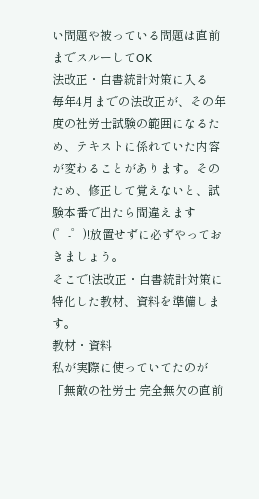い問題や被っている問題は直前までスルーしてOK
法改正・白書統計対策に入る
毎年4月までの法改正が、その年度の社労士試験の範囲になるため、テキストに係れていた内容が変わることがあります。そのため、修正して覚えないと、試験本番で出たら間違えます(゜-゜)!放置せずに必ずやっておきましょう。
そこで!法改正・白書統計対策に特化した教材、資料を準備します。
教材・資料
私が実際に使っていてたのが「無敵の社労士 完全無欠の直前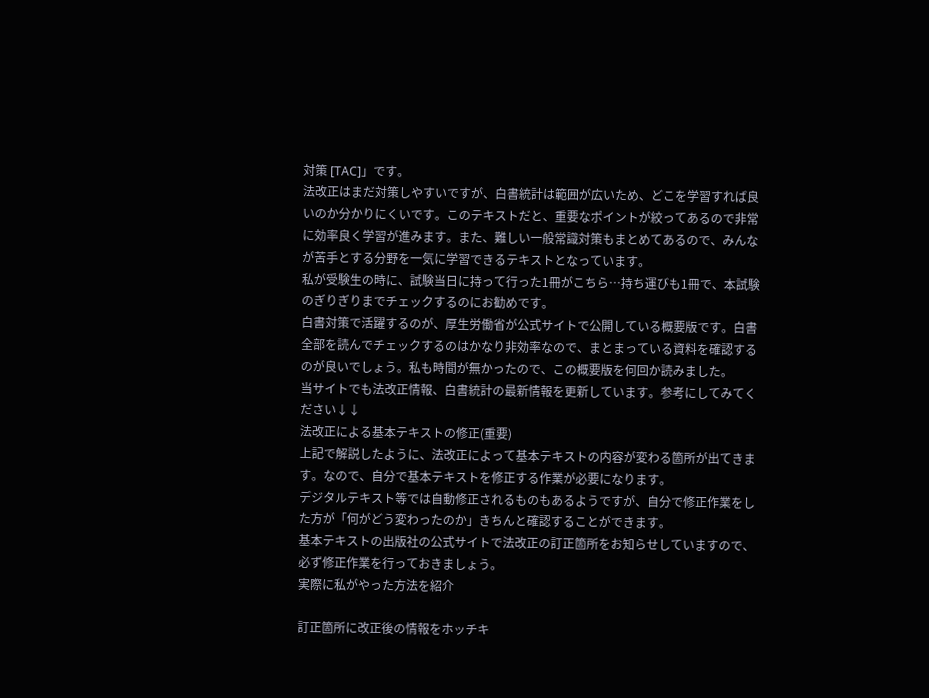対策 [TAC]」です。
法改正はまだ対策しやすいですが、白書統計は範囲が広いため、どこを学習すれば良いのか分かりにくいです。このテキストだと、重要なポイントが絞ってあるので非常に効率良く学習が進みます。また、難しい一般常識対策もまとめてあるので、みんなが苦手とする分野を一気に学習できるテキストとなっています。
私が受験生の時に、試験当日に持って行った1冊がこちら…持ち運びも1冊で、本試験のぎりぎりまでチェックするのにお勧めです。
白書対策で活躍するのが、厚生労働省が公式サイトで公開している概要版です。白書全部を読んでチェックするのはかなり非効率なので、まとまっている資料を確認するのが良いでしょう。私も時間が無かったので、この概要版を何回か読みました。
当サイトでも法改正情報、白書統計の最新情報を更新しています。参考にしてみてください↓↓
法改正による基本テキストの修正(重要)
上記で解説したように、法改正によって基本テキストの内容が変わる箇所が出てきます。なので、自分で基本テキストを修正する作業が必要になります。
デジタルテキスト等では自動修正されるものもあるようですが、自分で修正作業をした方が「何がどう変わったのか」きちんと確認することができます。
基本テキストの出版社の公式サイトで法改正の訂正箇所をお知らせしていますので、必ず修正作業を行っておきましょう。
実際に私がやった方法を紹介

訂正箇所に改正後の情報をホッチキ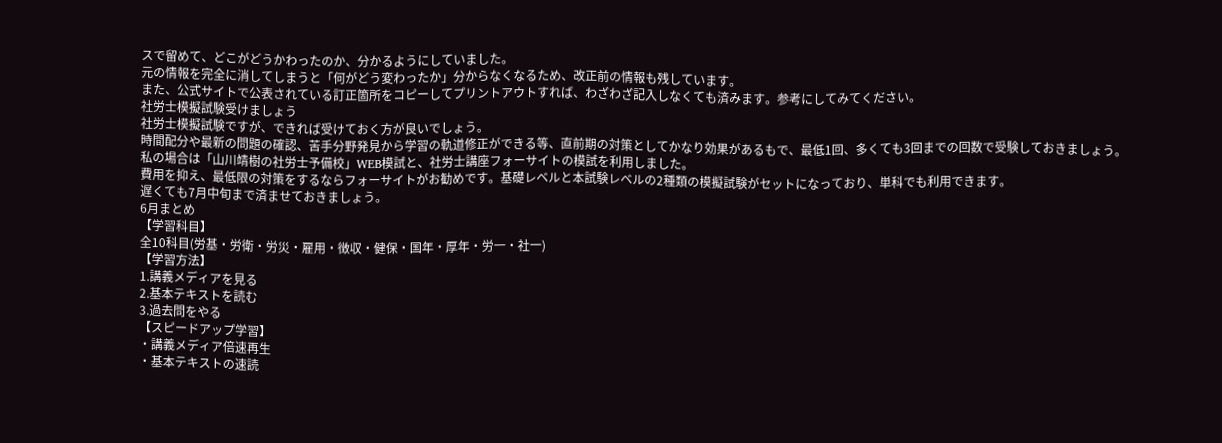スで留めて、どこがどうかわったのか、分かるようにしていました。
元の情報を完全に消してしまうと「何がどう変わったか」分からなくなるため、改正前の情報も残しています。
また、公式サイトで公表されている訂正箇所をコピーしてプリントアウトすれば、わざわざ記入しなくても済みます。参考にしてみてください。
社労士模擬試験受けましょう
社労士模擬試験ですが、できれば受けておく方が良いでしょう。
時間配分や最新の問題の確認、苦手分野発見から学習の軌道修正ができる等、直前期の対策としてかなり効果があるもで、最低1回、多くても3回までの回数で受験しておきましょう。
私の場合は「山川靖樹の社労士予備校」WEB模試と、社労士講座フォーサイトの模試を利用しました。
費用を抑え、最低限の対策をするならフォーサイトがお勧めです。基礎レベルと本試験レベルの2種類の模擬試験がセットになっており、単科でも利用できます。
遅くても7月中旬まで済ませておきましょう。
6月まとめ
【学習科目】
全10科目(労基・労衛・労災・雇用・徴収・健保・国年・厚年・労一・社一)
【学習方法】
1.講義メディアを見る
2.基本テキストを読む
3.過去問をやる
【スピードアップ学習】
・講義メディア倍速再生
・基本テキストの速読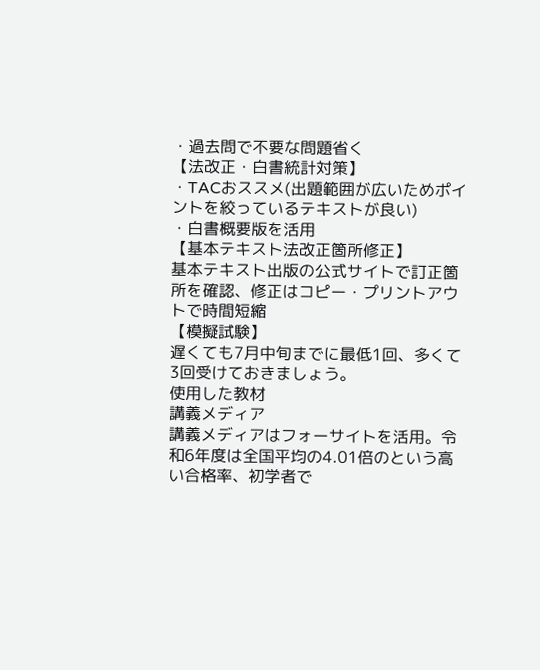・過去問で不要な問題省く
【法改正・白書統計対策】
・TACおススメ(出題範囲が広いためポイントを絞っているテキストが良い)
・白書概要版を活用
【基本テキスト法改正箇所修正】
基本テキスト出版の公式サイトで訂正箇所を確認、修正はコピー・プリントアウトで時間短縮
【模擬試験】
遅くても7月中旬までに最低1回、多くて3回受けておきましょう。
使用した教材
講義メディア
講義メディアはフォーサイトを活用。令和6年度は全国平均の4.01倍のという高い合格率、初学者で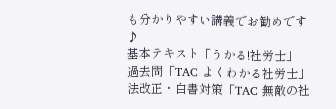も分かりやすい講義でお勧めです♪
基本テキスト「うかる!社労士」
過去問「TAC よくわかる社労士」
法改正・白書対策「TAC 無敵の社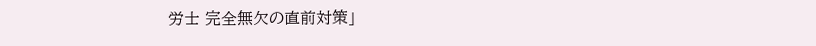労士 完全無欠の直前対策」